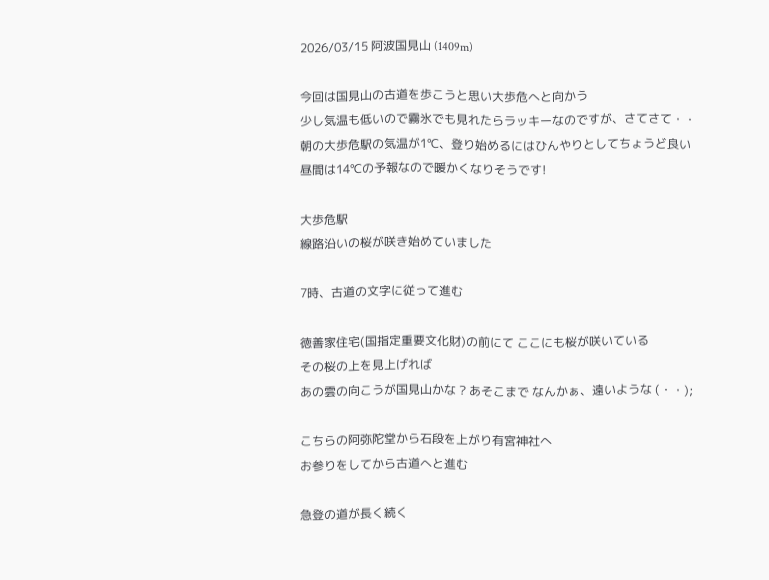2026/03/15 阿波国見山 (1409m)

今回は国見山の古道を歩こうと思い大歩危へと向かう
少し気温も低いので霧氷でも見れたらラッキーなのですが、さてさて・・
朝の大歩危駅の気温が1℃、登り始めるにはひんやりとしてちょうど良い
昼間は14℃の予報なので暖かくなりそうです!

大歩危駅
線路沿いの桜が咲き始めていました

7時、古道の文字に従って進む

徳善家住宅(国指定重要文化財)の前にて ここにも桜が咲いている
その桜の上を見上げれば
あの雲の向こうが国見山かな ? あそこまで なんかぁ、遠いような (・・);

こちらの阿弥陀堂から石段を上がり有宮神社へ
お参りをしてから古道へと進む

急登の道が長く続く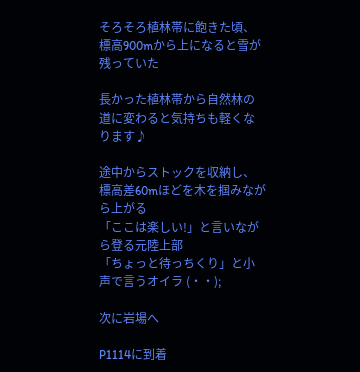そろそろ植林帯に飽きた頃、標高900mから上になると雪が残っていた

長かった植林帯から自然林の道に変わると気持ちも軽くなります♪

途中からストックを収納し、標高差60mほどを木を掴みながら上がる
「ここは楽しい!」と言いながら登る元陸上部
「ちょっと待っちくり」と小声で言うオイラ (・・);

次に岩場へ

P1114に到着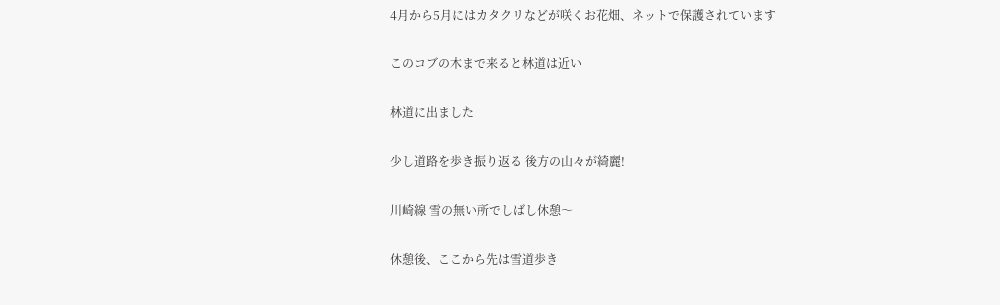4月から5月にはカタクリなどが咲くお花畑、ネットで保護されています

このコブの木まで来ると林道は近い

林道に出ました

少し道路を歩き振り返る 後方の山々が綺麗!

川崎線 雪の無い所でしばし休憩〜

休憩後、ここから先は雪道歩き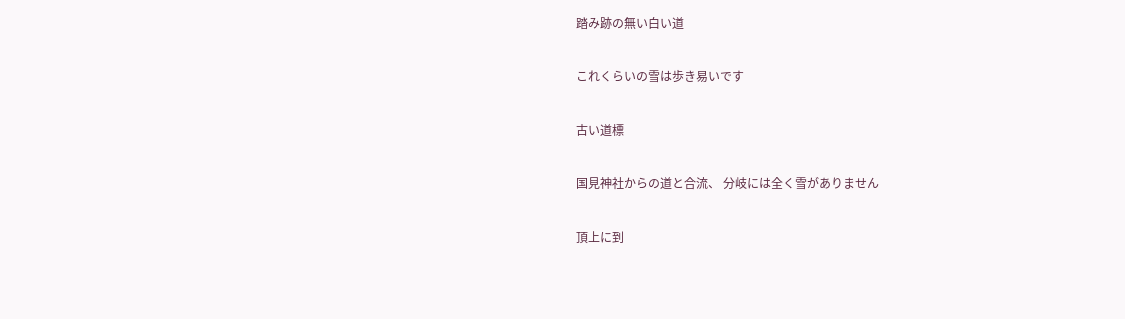踏み跡の無い白い道

これくらいの雪は歩き易いです

古い道標

国見神社からの道と合流、 分岐には全く雪がありません

頂上に到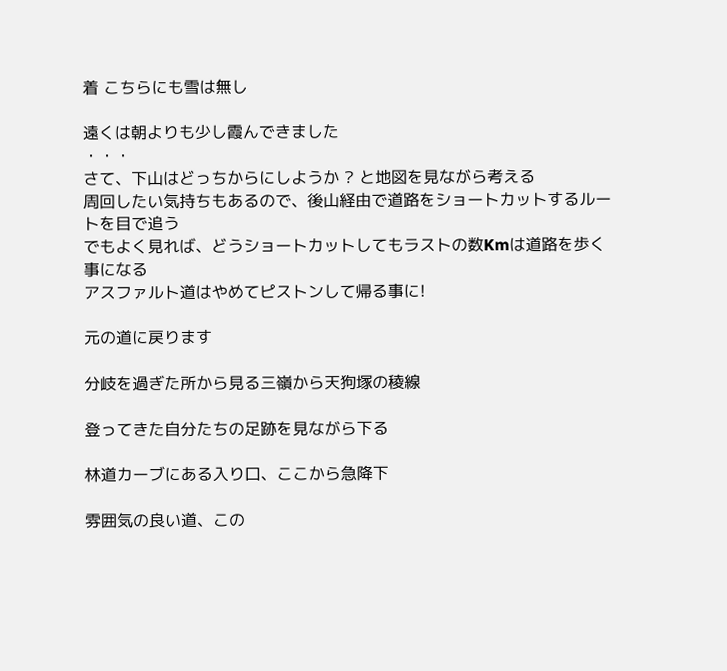着 こちらにも雪は無し

遠くは朝よりも少し霞んできました
・・・
さて、下山はどっちからにしようか ? と地図を見ながら考える
周回したい気持ちもあるので、後山経由で道路をショートカットするルートを目で追う
でもよく見れば、どうショートカットしてもラストの数Kmは道路を歩く事になる
アスファルト道はやめてピストンして帰る事に!

元の道に戻ります

分岐を過ぎた所から見る三嶺から天狗塚の稜線

登ってきた自分たちの足跡を見ながら下る

林道カーブにある入り口、ここから急降下

雰囲気の良い道、この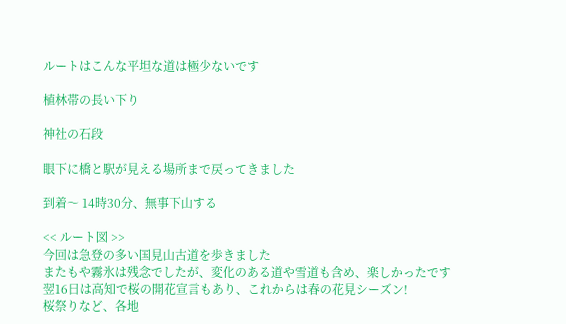ルートはこんな平坦な道は極少ないです

植林帯の長い下り

神社の石段

眼下に橋と駅が見える場所まで戻ってきました

到着〜 14時30分、無事下山する

<< ルート図 >>
今回は急登の多い国見山古道を歩きました
またもや霧氷は残念でしたが、変化のある道や雪道も含め、楽しかったです
翌16日は高知で桜の開花宣言もあり、これからは春の花見シーズン!
桜祭りなど、各地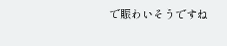で賑わいそうですね